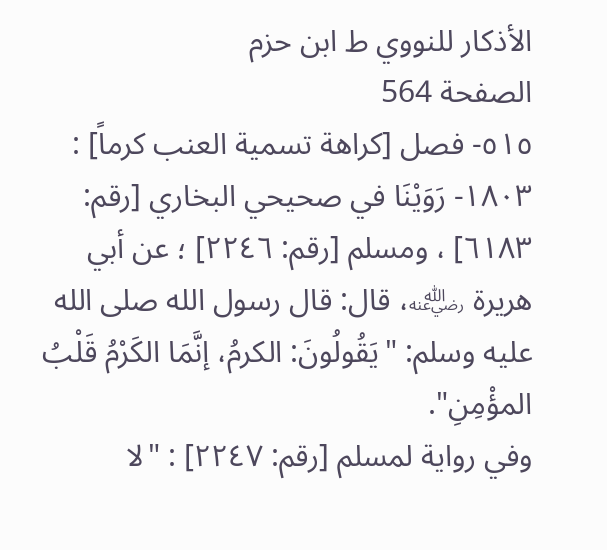الأذكار للنووي ط ابن حزم
الصفحة 564
٥١٥- فصل [كراهة تسمية العنب كرماً] :
١٨٠٣- رَوَيْنَا في صحيحي البخاري [رقم: ٦١٨٣] ، ومسلم [رقم: ٢٢٤٦] ؛ عن أبي هريرة ﵁، قال: قال رسول الله صلى الله عليه وسلم: "يَقُولُونَ: الكرمُ، إنَّمَا الكَرْمُ قَلْبُ المؤْمِنِ".
وفي رواية لمسلم [رقم: ٢٢٤٧] : "لا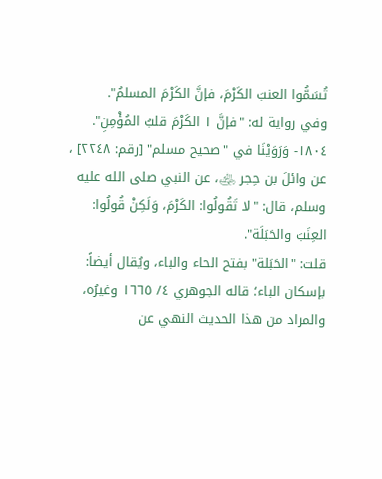تُسَمُّوا العنبَ الكَرْمَ، فإنَّ الكَرْمَ المسلمُ".
وفي رواية له: "فإنَّ ١ الكَرْمَ قلبُ المُؤْمِنِ".
١٨٠٤- وَرَوَيْنَا في "صحيح مسلم" [رقم: ٢٢٤٨] ، عن وائلَ بن حِجر ﵁، عن النبي صلى الله عليه وسلم، قال: "لا تَقُولُوا: الكَرْمَ، وَلَكِنْ قُولُوا: العِنَبَ والحَبَلَة".
قلت: "الحَبَلة" بفتح الحاء والباء، ويُقال أيضاً: بإسكان الباء؛ قاله الجوهري ٤/ ١٦٦٥ وغيرُه، والمراد من هذا الحديث النهي عن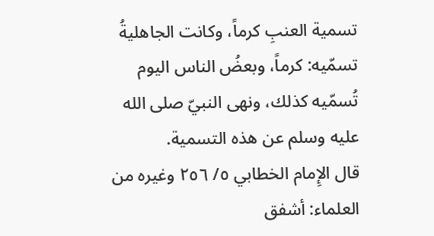تسمية العنبِ كرماً، وكانت الجاهليةُ تسمّيه: كرماً، وبعضُ الناس اليوم تُسمّيه كذلك، ونهى النبيّ صلى الله عليه وسلم عن هذه التسمية.
قال الإِمام الخطابي ٥/ ٢٥٦ وغيره من العلماء: أشفق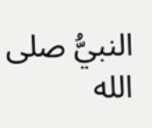النبيُّ صلى الله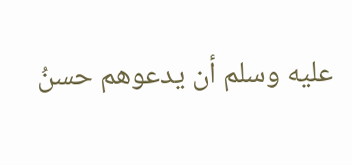عليه وسلم أن يدعوهم حسنُ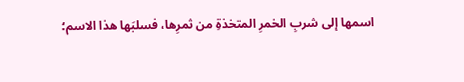اسمها إلى شربِ الخمرِ المتخذةِ من ثمرِها، فسلبَها هذا الاسم؛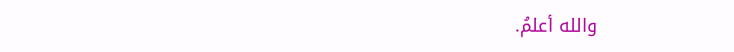والله أعلمُ.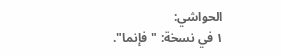الحواشي:
١ في نسخة: "فإنما".